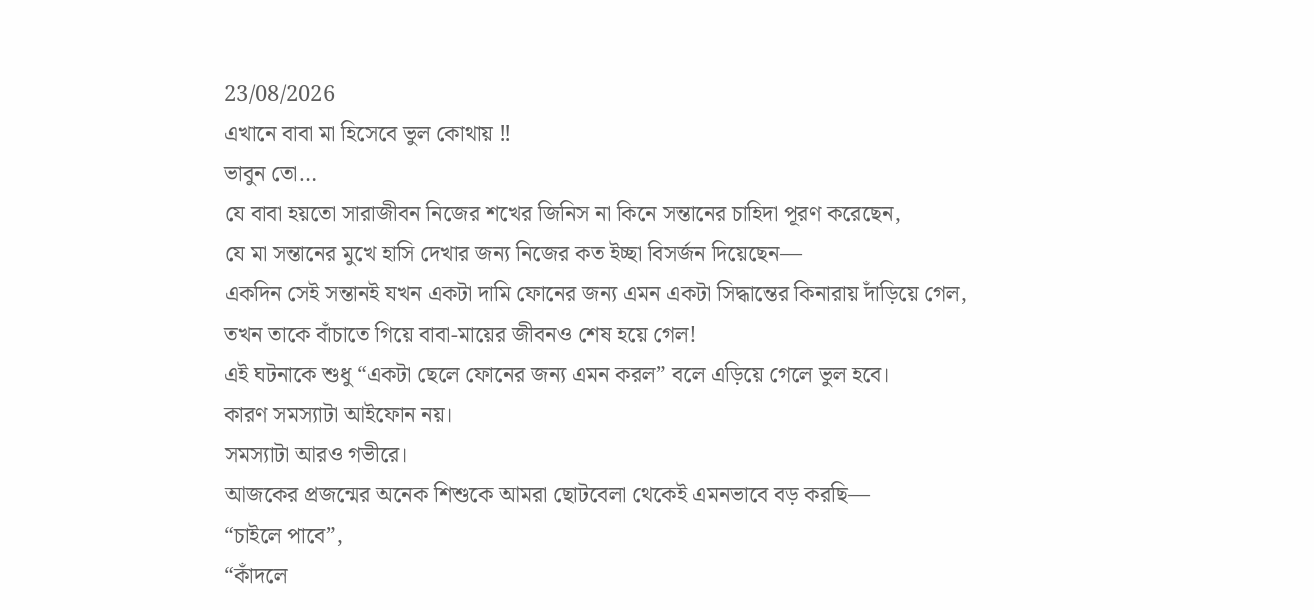23/08/2026
এখানে বাবা মা হিসেবে ভুল কোথায় ‼
ভাবুন তো…
যে বাবা হয়তো সারাজীবন নিজের শখের জিনিস না কিনে সন্তানের চাহিদা পূরণ করেছেন,
যে মা সন্তানের মুখে হাসি দেখার জন্য নিজের কত ইচ্ছা বিসর্জন দিয়েছেন—
একদিন সেই সন্তানই যখন একটা দামি ফোনের জন্য এমন একটা সিদ্ধান্তের কিনারায় দাঁড়িয়ে গেল,
তখন তাকে বাঁচাতে গিয়ে বাবা-মায়ের জীবনও শেষ হয়ে গেল!
এই ঘটনাকে শুধু “একটা ছেলে ফোনের জন্য এমন করল” বলে এড়িয়ে গেলে ভুল হবে।
কারণ সমস্যাটা আইফোন নয়।
সমস্যাটা আরও গভীরে।
আজকের প্রজন্মের অনেক শিশুকে আমরা ছোটবেলা থেকেই এমনভাবে বড় করছি—
“চাইলে পাবে”,
“কাঁদলে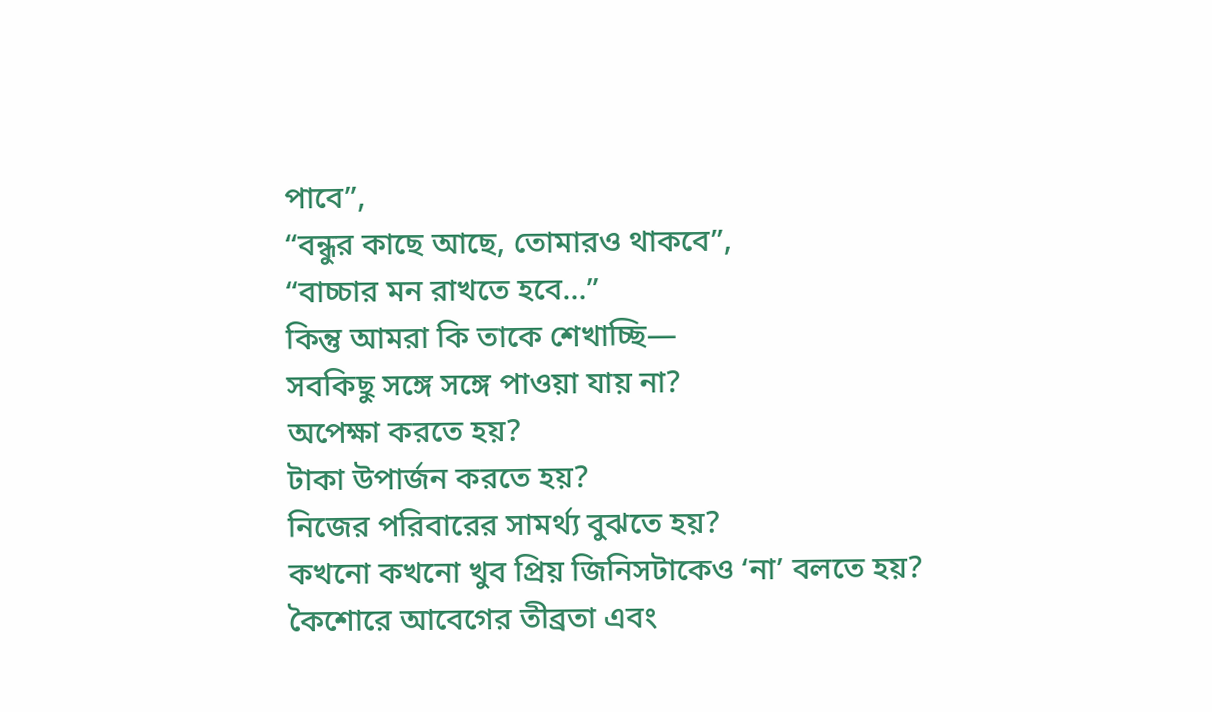পাবে”,
“বন্ধুর কাছে আছে, তোমারও থাকবে”,
“বাচ্চার মন রাখতে হবে…”
কিন্তু আমরা কি তাকে শেখাচ্ছি—
সবকিছু সঙ্গে সঙ্গে পাওয়া যায় না?
অপেক্ষা করতে হয়?
টাকা উপার্জন করতে হয়?
নিজের পরিবারের সামর্থ্য বুঝতে হয়?
কখনো কখনো খুব প্রিয় জিনিসটাকেও ‘না’ বলতে হয়?
কৈশোরে আবেগের তীব্রতা এবং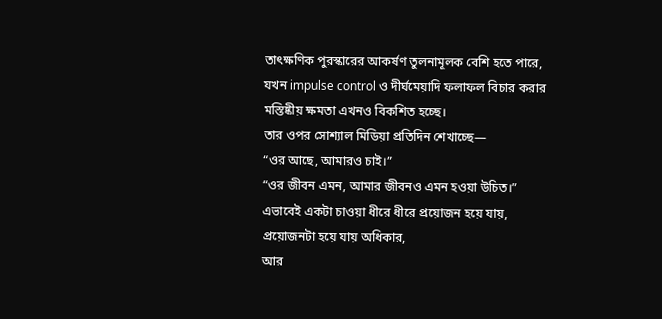তাৎক্ষণিক পুরস্কারের আকর্ষণ তুলনামূলক বেশি হতে পারে, যখন impulse control ও দীর্ঘমেয়াদি ফলাফল বিচার করার মস্তিষ্কীয় ক্ষমতা এখনও বিকশিত হচ্ছে।
তার ওপর সোশ্যাল মিডিয়া প্রতিদিন শেখাচ্ছে—
“ওর আছে, আমারও চাই।”
“ওর জীবন এমন, আমার জীবনও এমন হওয়া উচিত।”
এভাবেই একটা চাওয়া ধীরে ধীরে প্রয়োজন হয়ে যায়,
প্রয়োজনটা হয়ে যায় অধিকার,
আর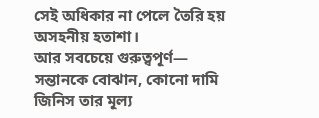সেই অধিকার না পেলে তৈরি হয় অসহনীয় হতাশা।
আর সবচেয়ে গুরুত্বপূর্ণ—
সন্তানকে বোঝান, কোনো দামি জিনিস তার মূল্য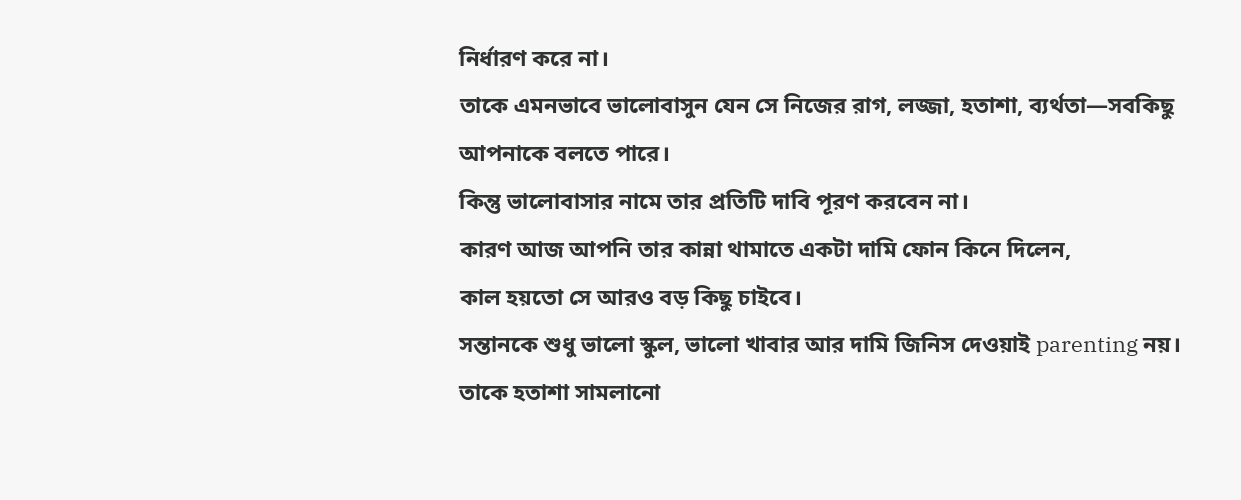নির্ধারণ করে না।
তাকে এমনভাবে ভালোবাসুন যেন সে নিজের রাগ, লজ্জা, হতাশা, ব্যর্থতা—সবকিছু আপনাকে বলতে পারে।
কিন্তু ভালোবাসার নামে তার প্রতিটি দাবি পূরণ করবেন না।
কারণ আজ আপনি তার কান্না থামাতে একটা দামি ফোন কিনে দিলেন,
কাল হয়তো সে আরও বড় কিছু চাইবে।
সন্তানকে শুধু ভালো স্কুল, ভালো খাবার আর দামি জিনিস দেওয়াই parenting নয়।
তাকে হতাশা সামলানো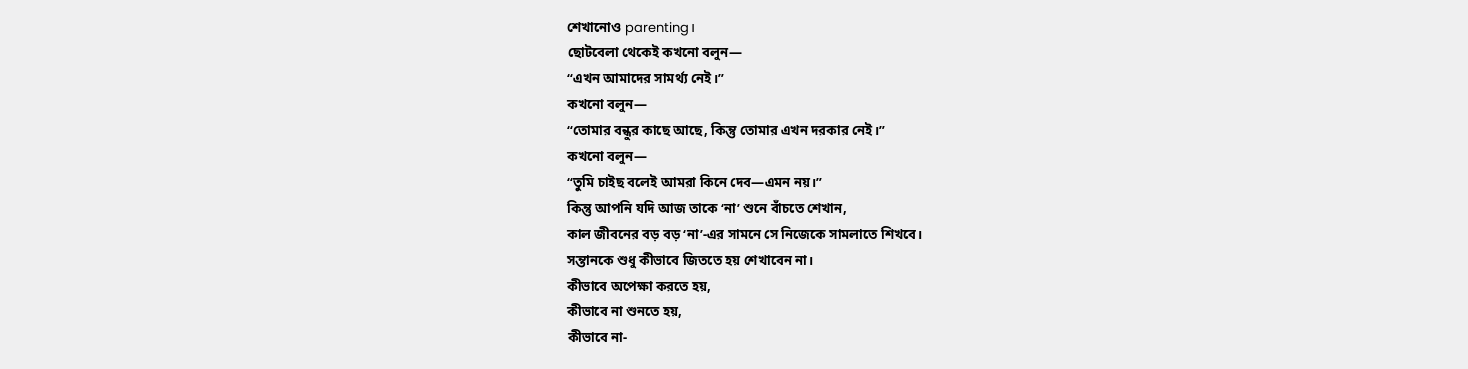শেখানোও parenting।
ছোটবেলা থেকেই কখনো বলুন—
“এখন আমাদের সামর্থ্য নেই।”
কখনো বলুন—
“তোমার বন্ধুর কাছে আছে, কিন্তু তোমার এখন দরকার নেই।”
কখনো বলুন—
“তুমি চাইছ বলেই আমরা কিনে দেব—এমন নয়।”
কিন্তু আপনি যদি আজ তাকে ‘না’ শুনে বাঁচতে শেখান,
কাল জীবনের বড় বড় ‘না’-এর সামনে সে নিজেকে সামলাতে শিখবে।
সন্তানকে শুধু কীভাবে জিততে হয় শেখাবেন না।
কীভাবে অপেক্ষা করতে হয়,
কীভাবে না শুনতে হয়,
কীভাবে না-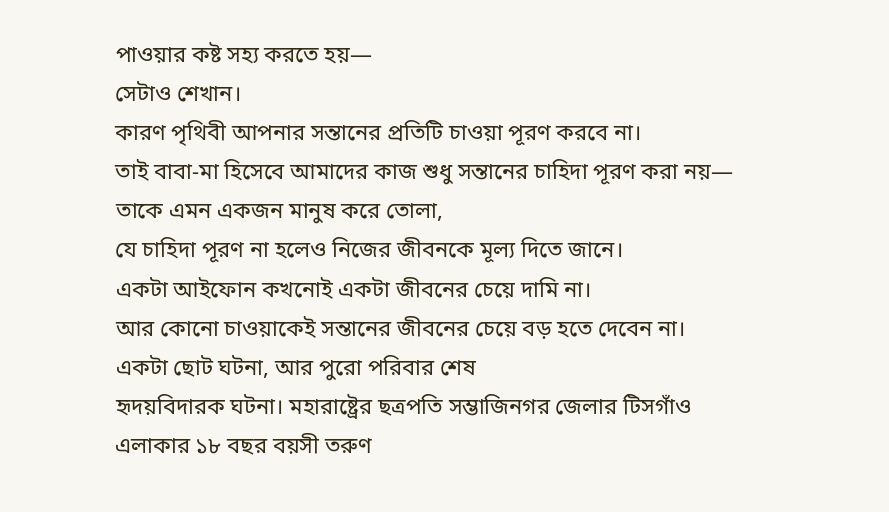পাওয়ার কষ্ট সহ্য করতে হয়—
সেটাও শেখান।
কারণ পৃথিবী আপনার সন্তানের প্রতিটি চাওয়া পূরণ করবে না।
তাই বাবা-মা হিসেবে আমাদের কাজ শুধু সন্তানের চাহিদা পূরণ করা নয়—
তাকে এমন একজন মানুষ করে তোলা,
যে চাহিদা পূরণ না হলেও নিজের জীবনকে মূল্য দিতে জানে।
একটা আইফোন কখনোই একটা জীবনের চেয়ে দামি না।
আর কোনো চাওয়াকেই সন্তানের জীবনের চেয়ে বড় হতে দেবেন না।
একটা ছোট ঘটনা, আর পুরো পরিবার শেষ
হৃদয়বিদারক ঘটনা। মহারাষ্ট্রের ছত্রপতি সম্ভাজিনগর জেলার টিসগাঁও এলাকার ১৮ বছর বয়সী তরুণ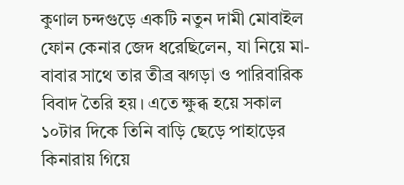কুণাল চন্দগুড়ে একটি নতুন দামী মোবাইল ফোন কেনার জেদ ধরেছিলেন, যা নিয়ে মা-বাবার সাথে তার তীব্র ঝগড়া ও পারিবারিক বিবাদ তৈরি হয়। এতে ক্ষুব্ধ হয়ে সকাল ১০টার দিকে তিনি বাড়ি ছেড়ে পাহাড়ের কিনারায় গিয়ে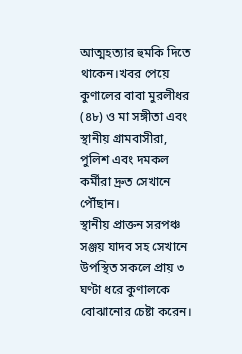আত্মহত্যার হুমকি দিতে থাকেন।খবর পেয়ে কুণালের বাবা মুরলীধর (৪৮) ও মা সঙ্গীতা এবং স্থানীয় গ্রামবাসীরা, পুলিশ এবং দমকল কর্মীরা দ্রুত সেখানে পৌঁছান।
স্থানীয় প্রাক্তন সরপঞ্চ সঞ্জয় যাদব সহ সেখানে উপস্থিত সকলে প্রায় ৩ ঘণ্টা ধরে কুণালকে বোঝানোর চেষ্টা করেন।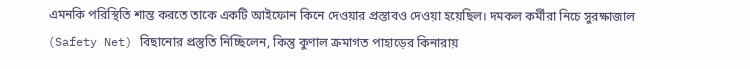এমনকি পরিস্থিতি শান্ত করতে তাকে একটি আইফোন কিনে দেওয়ার প্রস্তাবও দেওয়া হয়েছিল। দমকল কর্মীরা নিচে সুরক্ষাজাল (Safety Net) বিছানোর প্রস্তুতি নিচ্ছিলেন, কিন্তু কুণাল ক্রমাগত পাহাড়ের কিনারায়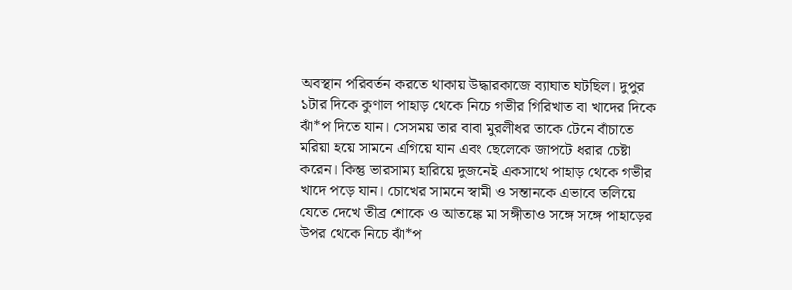অবস্থান পরিবর্তন করতে থাকায় উদ্ধারকাজে ব্যাঘাত ঘটছিল। দুপুর ১টার দিকে কুণাল পাহাড় থেকে নিচে গভীর গিরিখাত বা খাদের দিকে ঝাঁ*প দিতে যান। সেসময় তার বাবা মুরলীধর তাকে টেনে বাঁচাতে মরিয়া হয়ে সামনে এগিয়ে যান এবং ছেলেকে জাপটে ধরার চেষ্টা করেন। কিন্তু ভারসাম্য হারিয়ে দুজনেই একসাথে পাহাড় থেকে গভীর খাদে পড়ে যান। চোখের সামনে স্বামী ও সন্তানকে এভাবে তলিয়ে যেতে দেখে তীব্র শোকে ও আতঙ্কে মা সঙ্গীতাও সঙ্গে সঙ্গে পাহাড়ের উপর থেকে নিচে ঝাঁ*প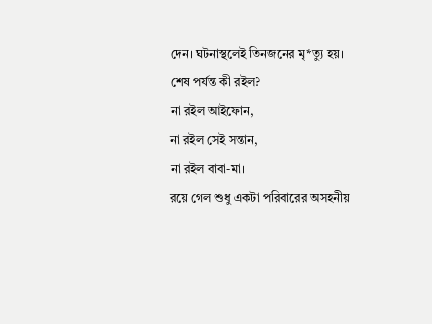দেন। ঘটনাস্থলেই তিনজনের মৃ*ত্যু হয়।
শেষ পর্যন্ত কী রইল?
না রইল আইফোন,
না রইল সেই সন্তান,
না রইল বাবা-মা।
রয়ে গেল শুধু একটা পরিবারের অসহনীয়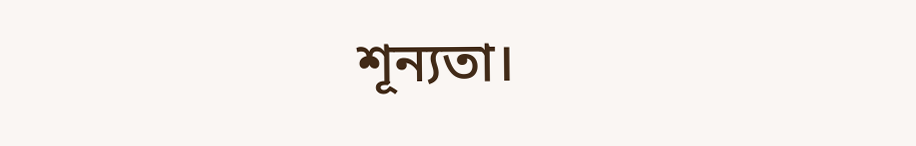শূন্যতা।